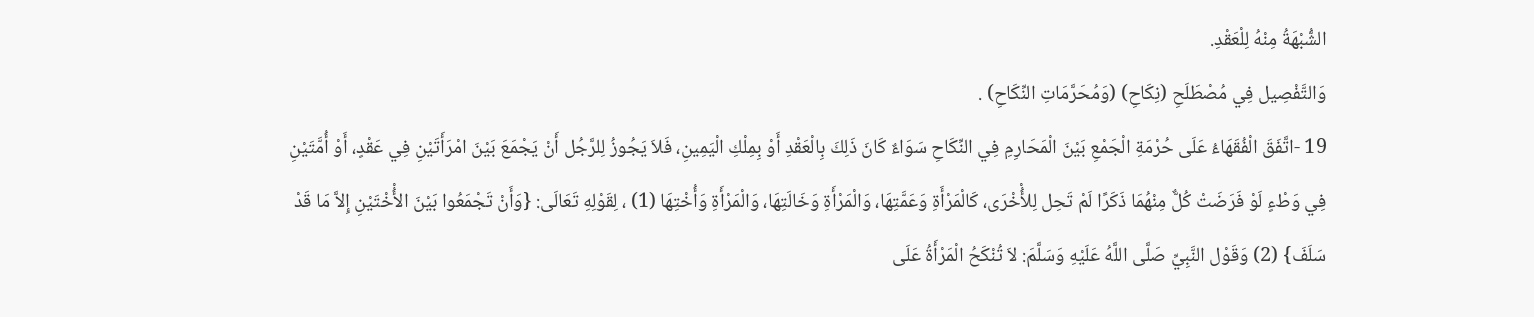الشُّبْهَةُ مِنْهُ لِلْعَقْدِ.
وَالتَّفْصِيل فِي مُصْطَلَحِ (نِكَاحِ) (وَمُحَرَّمَاتِ النِّكَاحِ) .
19 -اتَّفَقَ الْفُقَهَاءُ عَلَى حُرْمَةِ الْجَمْعِ بَيْنَ الْمَحَارِمِ فِي النِّكَاحِ سَوَاءٌ كَانَ ذَلِكَ بِالْعَقْدِ أَوْ بِمِلْكِ الْيَمِينِ، فَلاَ يَجُوزُ لِلرَّجُل أَنْ يَجْمَعَ بَيْنَ امْرَأَتَيْنِ فِي عَقْدٍ، أَوْ أُمَّتَيْنِ فِي وَطْءٍ لَوْ فَرَضَتْ كُلٌّ مِنْهُمَا ذَكَرًا لَمْ تَحِل لِلأُْخْرَى، كَالْمَرْأَةِ وَعَمَّتِهَا، وَالْمَرْأَةِ وَخَالَتِهَا، وَالْمَرْأَةِ وَأُخْتِهَا (1) ، لِقَوْلِهِ تَعَالَى: {وَأَنْ تَجْمَعُوا بَيْنَ الأُْخْتَيْنِ إِلاَّ مَا قَدْ سَلَفَ} (2) وَقَوْل النَّبِيِّ صَلَّى اللَّهُ عَلَيْهِ وَسَلَّمَ: لاَ تُنْكَحُ الْمَرْأَةُ عَلَى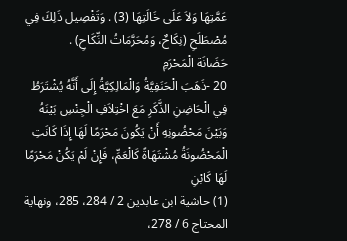عَمَّتِهَا وَلاَ عَلَى خَالَتِهَا (3) . وَتَفْصِيل ذَلِكَ فِي مُصْطَلَحِ (نِكَاحٌ، وَمُحَرَّمَاتُ النِّكَاحِ) .
حَضَانَة الْمَحْرَمِ
20 -ذَهَبَ الْحَنَفِيَّةُ وَالْمَالِكِيَّةُ إِلَى أَنَّهُ يُشْتَرَطُ فِي الْحَاضِنِ الذَّكَرِ مَعَ اخْتِلاَفِ الْجِنْسِ بَيْنَهُ وَبَيْنَ مَحْضُونِهِ أَنْ يَكُونَ مَحْرَمًا لَهَا إِذَا كَانَتِ الْمَحْضُونَةُ مُشْتَهَاةً كَالْعَمِّ، فَإِنْ لَمْ يَكُنْ مَحْرَمًا لَهَا كَابْنِ
(1) حاشية ابن عابدين 2 / 284، 285، ونهاية المحتاج 6 / 278،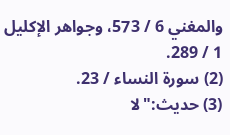والمغني 6 / 573، وجواهر الإكليل 1 / 289.
(2) سورة النساء / 23.
(3) حديث:"لا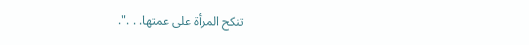تنكح المرأة على عمتها. . .".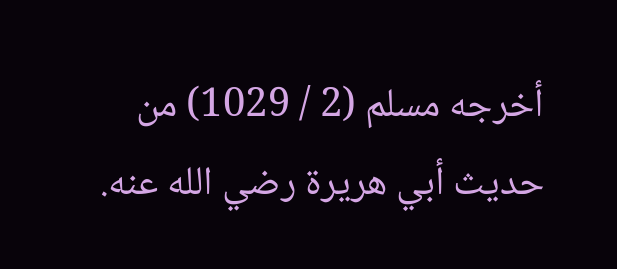أخرجه مسلم (2 / 1029) من حديث أبي هريرة رضي الله عنه.